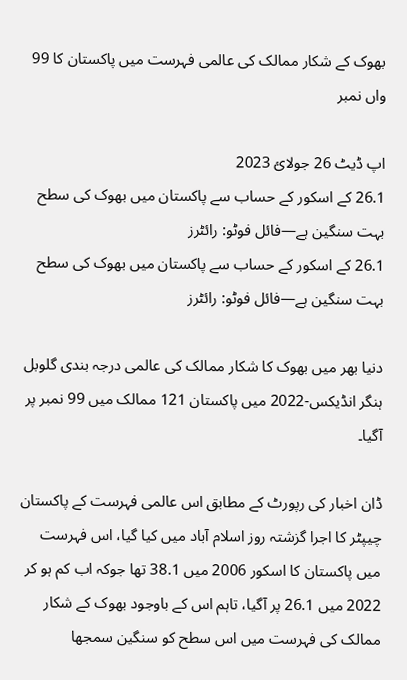بھوک کے شکار ممالک کی عالمی فہرست میں پاکستان کا 99 واں نمبر

اپ ڈیٹ 26 جولائ 2023
26.1 کے اسکور کے حساب سے پاکستان میں بھوک کی سطح بہت سنگین ہے—فائل فوٹو: رائٹرز
26.1 کے اسکور کے حساب سے پاکستان میں بھوک کی سطح بہت سنگین ہے—فائل فوٹو: رائٹرز

دنیا بھر میں بھوک کا شکار ممالک کی عالمی درجہ بندی گلوبل ہنگر انڈیکس-2022 میں پاکستان 121 ممالک میں 99 نمبر پر آگیا۔

ڈان اخبار کی رپورٹ کے مطابق اس عالمی فہرست کے پاکستان چیپٹر کا اجرا گزشتہ روز اسلام آباد میں کیا گیا، اس فہرست میں پاکستان کا اسکور 2006 میں 38.1 تھا جوکہ اب کم ہو کر 2022 میں 26.1 پر آگیا، تاہم اس کے باوجود بھوک کے شکار ممالک کی فہرست میں اس سطح کو سنگین سمجھا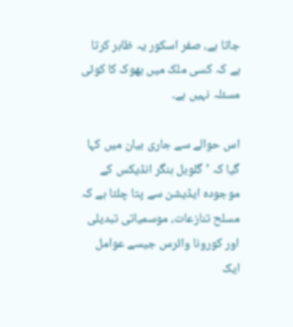جاتا ہے، صفر اسکور یہ ظاہر کرتا ہے کہ کسی ملک میں بھوک کا کوئی مسئلہ نہیں ہے۔

اس حوالے سے جاری بیان میں کہا گیا کہ ’گلوبل ہنگر انڈیکس کے موجودہ ایڈیشن سے پتا چلتا ہے کہ مسلح تنازعات، موسمیاتی تبدیلی اور کورونا وائرس جیسے عوامل ایک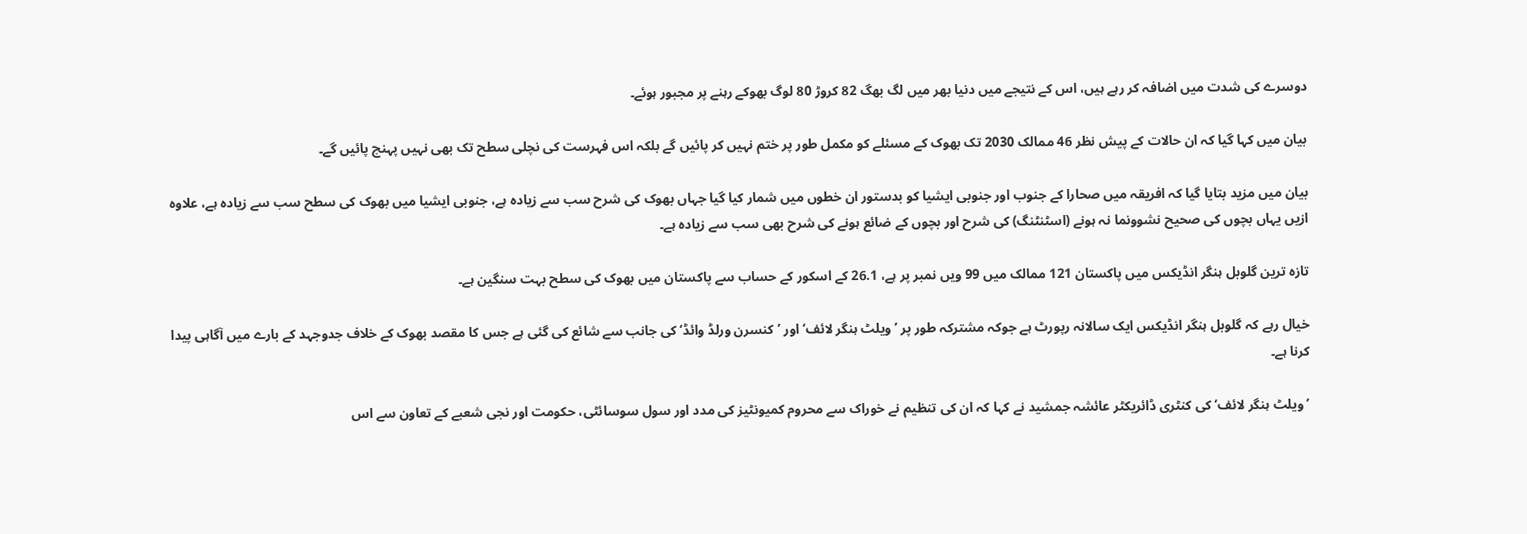دوسرے کی شدت میں اضافہ کر رہے ہیں، اس کے نتیجے میں دنیا بھر میں لگ بھگ 82 کروڑ 80 لوگ بھوکے رہنے پر مجبور ہوئے۔

بیان میں کہا گیا کہ ان حالات کے پیش نظر 46 ممالک 2030 تک بھوک کے مسئلے کو مکمل طور پر ختم نہیں کر پائیں گے بلکہ اس فہرست کی نچلی سطح تک بھی نہیں پہنچ پائیں گے۔

بیان میں مزید بتایا گیا کہ افریقہ میں صحارا کے جنوب اور جنوبی ایشیا کو بدستور ان خطوں میں شمار کیا گیا جہاں بھوک کی شرح سب سے زیادہ ہے، جنوبی ایشیا میں بھوک کی سطح سب سے زیادہ ہے، علاوہ ازیں یہاں بچوں کی صحیح نشوونما نہ ہونے (اسٹنٹنگ) کی شرح اور بچوں کے ضائع ہونے کی شرح بھی سب سے زیادہ ہے۔

تازہ ترین گلوبل ہنگر انڈیکس میں پاکستان 121 ممالک میں 99 ویں نمبر پر ہے، 26.1 کے اسکور کے حساب سے پاکستان میں بھوک کی سطح بہت سنگین ہے۔

خیال رہے کہ گلوبل ہنگر انڈیکس ایک سالانہ رپورٹ ہے جوکہ مشترکہ طور پر ’ویلٹ ہنگر لائف‘ اور ’کنسرن ورلڈ وائڈ‘کی جانب سے شائع کی گئی ہے جس کا مقصد بھوک کے خلاف جدوجہد کے بارے میں آگاہی پیدا کرنا ہے۔

’ویلٹ ہنگر لائف‘ کی کنٹری ڈائریکٹر عائشہ جمشید نے کہا کہ ان کی تنظیم نے خوراک سے محروم کمیونٹیز کی مدد اور سول سوسائٹی، حکومت اور نجی شعبے کے تعاون سے اس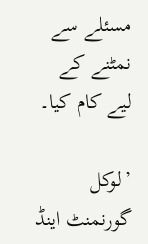مسئلے سے نمٹنے کے لیے کام کیا۔

’لوکل گورنمنٹ اینڈ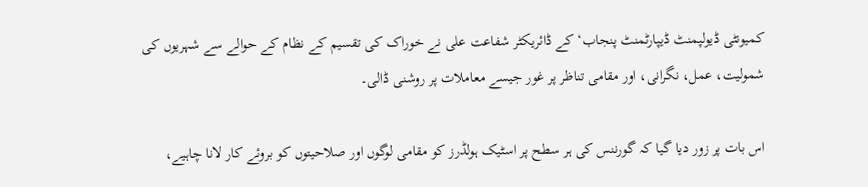کمیونٹی ڈیولپمنٹ ڈیپارٹمنٹ پنجاب‘ کے ڈائریکٹر شفاعت علی نے خوراک کی تقسیم کے نظام کے حوالے سے شہریوں کی شمولیت، عمل، نگرانی، اور مقامی تناظر پر غور جیسے معاملات پر روشنی ڈالی۔

اس بات پر زور دیا گیا کہ گورننس کی ہر سطح پر اسٹیک ہولڈرز کو مقامی لوگوں اور صلاحیتوں کو بروئے کار لانا چاہیے،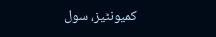کمیونٹیز، سول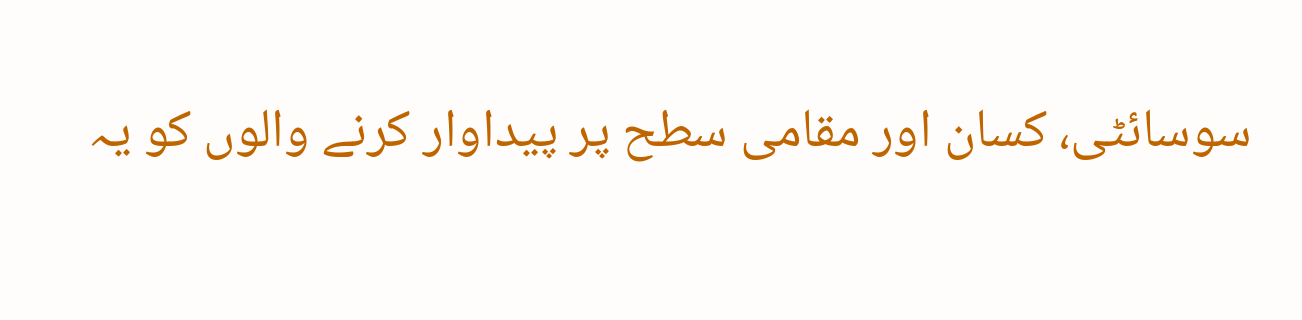سوسائٹی، کسان اور مقامی سطح پر پیداوار کرنے والوں کو یہ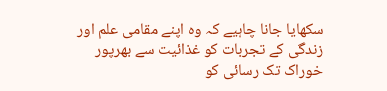سکھایا جانا چاہیے کہ وہ اپنے مقامی علم اور زندگی کے تجربات کو غذائیت سے بھرپور خوراک تک رسائی کو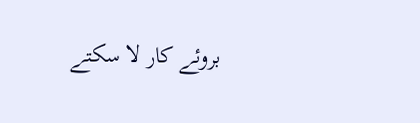بروئے کار لا سکتے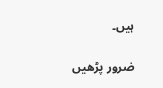ہیں۔

ضرور پڑھیں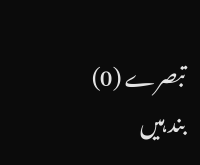تبصرے (0) بند ہیں